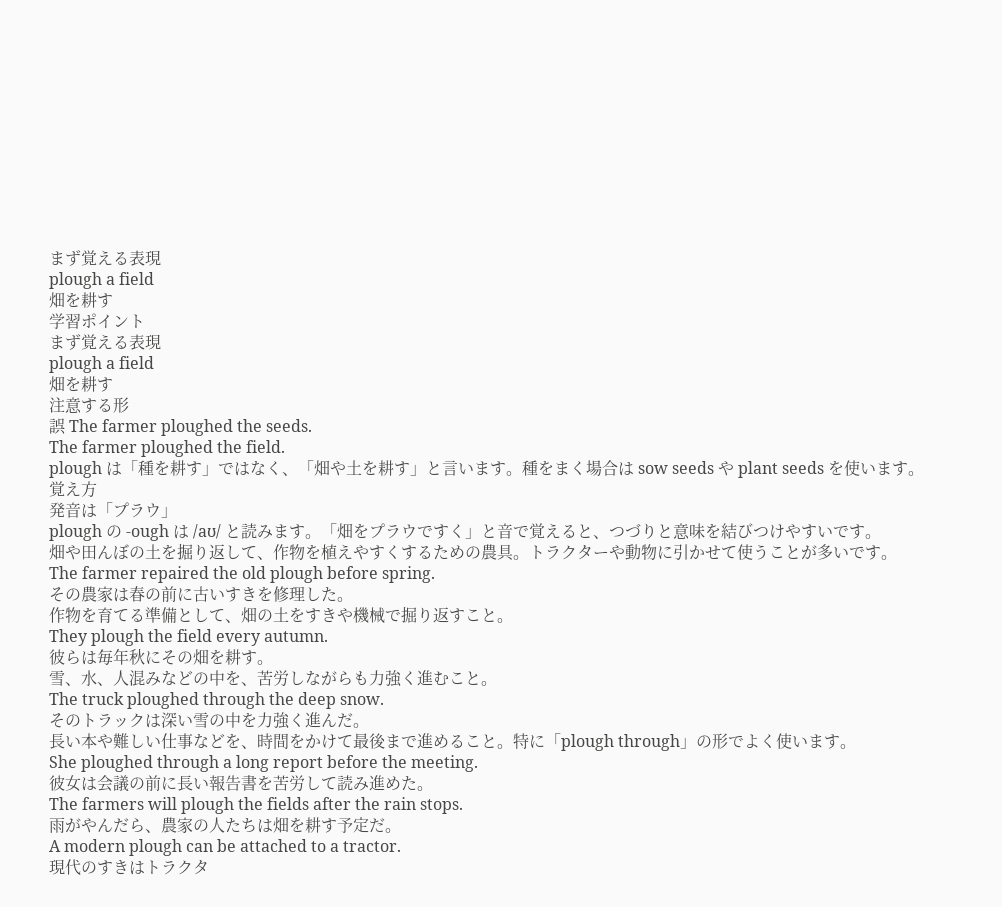まず覚える表現
plough a field
畑を耕す
学習ポイント
まず覚える表現
plough a field
畑を耕す
注意する形
誤 The farmer ploughed the seeds.
The farmer ploughed the field.
plough は「種を耕す」ではなく、「畑や土を耕す」と言います。種をまく場合は sow seeds や plant seeds を使います。
覚え方
発音は「プラウ」
plough の -ough は /aʊ/ と読みます。「畑をプラウですく」と音で覚えると、つづりと意味を結びつけやすいです。
畑や田んぼの土を掘り返して、作物を植えやすくするための農具。トラクターや動物に引かせて使うことが多いです。
The farmer repaired the old plough before spring.
その農家は春の前に古いすきを修理した。
作物を育てる準備として、畑の土をすきや機械で掘り返すこと。
They plough the field every autumn.
彼らは毎年秋にその畑を耕す。
雪、水、人混みなどの中を、苦労しながらも力強く進むこと。
The truck ploughed through the deep snow.
そのトラックは深い雪の中を力強く進んだ。
長い本や難しい仕事などを、時間をかけて最後まで進めること。特に「plough through」の形でよく使います。
She ploughed through a long report before the meeting.
彼女は会議の前に長い報告書を苦労して読み進めた。
The farmers will plough the fields after the rain stops.
雨がやんだら、農家の人たちは畑を耕す予定だ。
A modern plough can be attached to a tractor.
現代のすきはトラクタ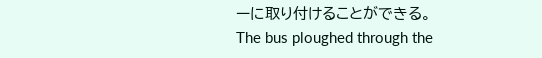ーに取り付けることができる。
The bus ploughed through the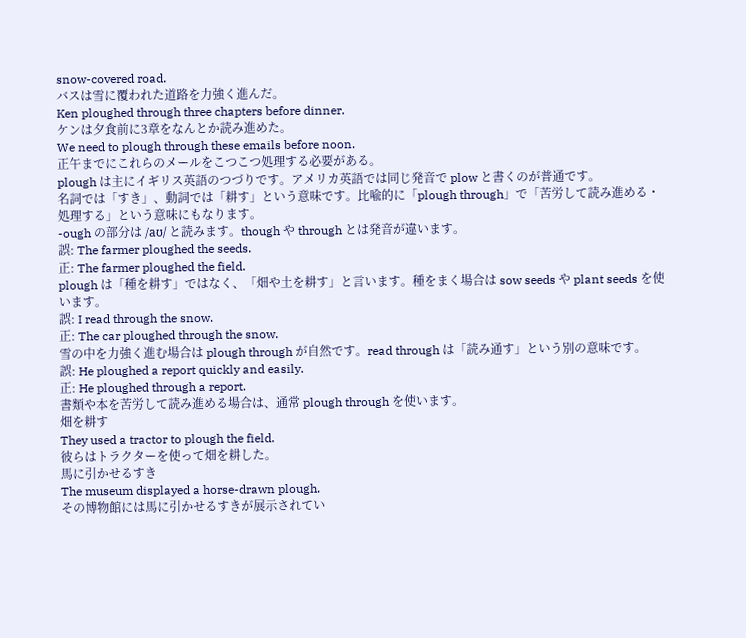snow-covered road.
バスは雪に覆われた道路を力強く進んだ。
Ken ploughed through three chapters before dinner.
ケンは夕食前に3章をなんとか読み進めた。
We need to plough through these emails before noon.
正午までにこれらのメールをこつこつ処理する必要がある。
plough は主にイギリス英語のつづりです。アメリカ英語では同じ発音で plow と書くのが普通です。
名詞では「すき」、動詞では「耕す」という意味です。比喩的に「plough through」で「苦労して読み進める・処理する」という意味にもなります。
-ough の部分は /aʊ/ と読みます。though や through とは発音が違います。
誤: The farmer ploughed the seeds.
正: The farmer ploughed the field.
plough は「種を耕す」ではなく、「畑や土を耕す」と言います。種をまく場合は sow seeds や plant seeds を使います。
誤: I read through the snow.
正: The car ploughed through the snow.
雪の中を力強く進む場合は plough through が自然です。read through は「読み通す」という別の意味です。
誤: He ploughed a report quickly and easily.
正: He ploughed through a report.
書類や本を苦労して読み進める場合は、通常 plough through を使います。
畑を耕す
They used a tractor to plough the field.
彼らはトラクターを使って畑を耕した。
馬に引かせるすき
The museum displayed a horse-drawn plough.
その博物館には馬に引かせるすきが展示されてい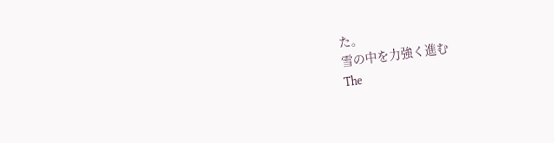た。
雪の中を力強く進む
The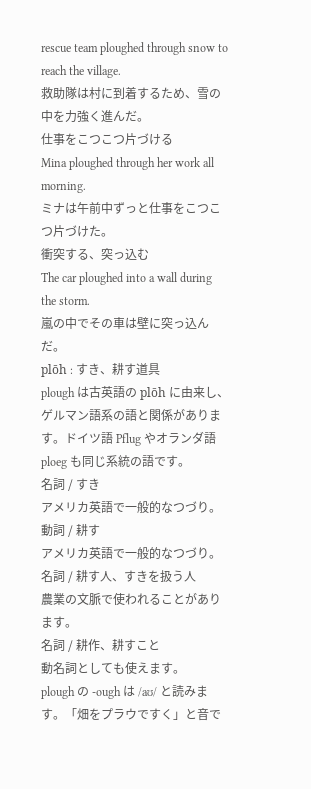rescue team ploughed through snow to reach the village.
救助隊は村に到着するため、雪の中を力強く進んだ。
仕事をこつこつ片づける
Mina ploughed through her work all morning.
ミナは午前中ずっと仕事をこつこつ片づけた。
衝突する、突っ込む
The car ploughed into a wall during the storm.
嵐の中でその車は壁に突っ込んだ。
plōh : すき、耕す道具
plough は古英語の plōh に由来し、ゲルマン語系の語と関係があります。ドイツ語 Pflug やオランダ語 ploeg も同じ系統の語です。
名詞 / すき
アメリカ英語で一般的なつづり。
動詞 / 耕す
アメリカ英語で一般的なつづり。
名詞 / 耕す人、すきを扱う人
農業の文脈で使われることがあります。
名詞 / 耕作、耕すこと
動名詞としても使えます。
plough の -ough は /aʊ/ と読みます。「畑をプラウですく」と音で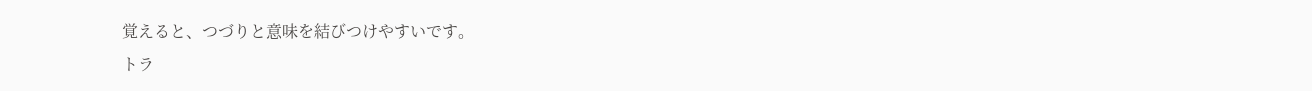覚えると、つづりと意味を結びつけやすいです。
トラ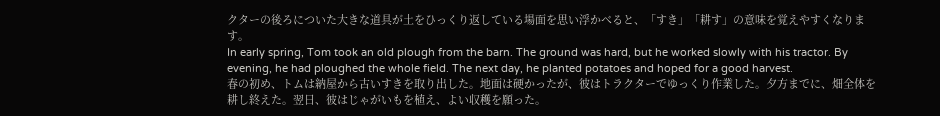クターの後ろについた大きな道具が土をひっくり返している場面を思い浮かべると、「すき」「耕す」の意味を覚えやすくなります。
In early spring, Tom took an old plough from the barn. The ground was hard, but he worked slowly with his tractor. By evening, he had ploughed the whole field. The next day, he planted potatoes and hoped for a good harvest.
春の初め、トムは納屋から古いすきを取り出した。地面は硬かったが、彼はトラクターでゆっくり作業した。夕方までに、畑全体を耕し終えた。翌日、彼はじゃがいもを植え、よい収穫を願った。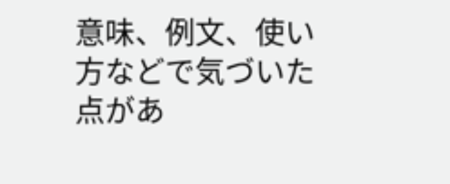意味、例文、使い方などで気づいた点があ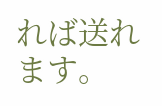れば送れます。